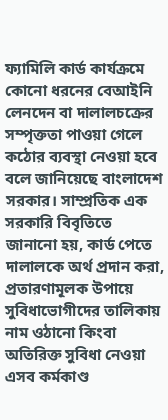ফ্যামিলি কার্ড কার্যক্রমে কোনো ধরনের বেআইনি লেনদেন বা দালালচক্রের সম্পৃক্ততা পাওয়া গেলে কঠোর ব্যবস্থা নেওয়া হবে বলে জানিয়েছে বাংলাদেশ সরকার। সাম্প্রতিক এক সরকারি বিবৃতিতে জানানো হয়, কার্ড পেতে দালালকে অর্থ প্রদান করা, প্রতারণামূলক উপায়ে সুবিধাভোগীদের তালিকায় নাম ওঠানো কিংবা অতিরিক্ত সুবিধা নেওয়া এসব কর্মকাণ্ড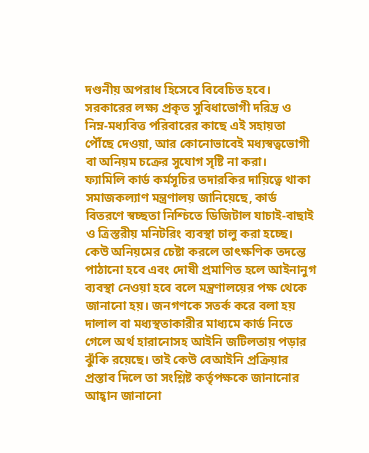দণ্ডনীয় অপরাধ হিসেবে বিবেচিত হবে। সরকারের লক্ষ্য প্রকৃত সুবিধাভোগী দরিদ্র ও নিম্ন-মধ্যবিত্ত পরিবারের কাছে এই সহায়তা পৌঁছে দেওয়া, আর কোনোভাবেই মধ্যস্বত্বভোগী বা অনিয়ম চক্রের সুযোগ সৃষ্টি না করা।
ফ্যামিলি কার্ড কর্মসূচির তদারকির দায়িত্বে থাকা সমাজকল্যাণ মন্ত্রণালয় জানিয়েছে, কার্ড বিতরণে স্বচ্ছতা নিশ্চিতে ডিজিটাল যাচাই-বাছাই ও ত্রিস্তরীয় মনিটরিং ব্যবস্থা চালু করা হচ্ছে। কেউ অনিয়মের চেষ্টা করলে তাৎক্ষণিক তদন্তে পাঠানো হবে এবং দোষী প্রমাণিত হলে আইনানুগ ব্যবস্থা নেওয়া হবে বলে মন্ত্রণালয়ের পক্ষ থেকে জানানো হয়। জনগণকে সতর্ক করে বলা হয় দালাল বা মধ্যস্থতাকারীর মাধ্যমে কার্ড নিতে গেলে অর্থ হারানোসহ আইনি জটিলতায় পড়ার ঝুঁকি রয়েছে। তাই কেউ বেআইনি প্রক্রিয়ার প্রস্তাব দিলে তা সংশ্লিষ্ট কর্তৃপক্ষকে জানানোর আহ্বান জানানো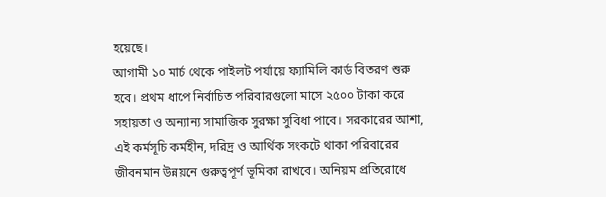হয়েছে।
আগামী ১০ মার্চ থেকে পাইলট পর্যায়ে ফ্যামিলি কার্ড বিতরণ শুরু হবে। প্রথম ধাপে নির্বাচিত পরিবারগুলো মাসে ২৫০০ টাকা করে সহায়তা ও অন্যান্য সামাজিক সুরক্ষা সুবিধা পাবে। সরকারের আশা, এই কর্মসূচি কর্মহীন, দরিদ্র ও আর্থিক সংকটে থাকা পরিবারের জীবনমান উন্নয়নে গুরুত্বপূর্ণ ভূমিকা রাখবে। অনিয়ম প্রতিরোধে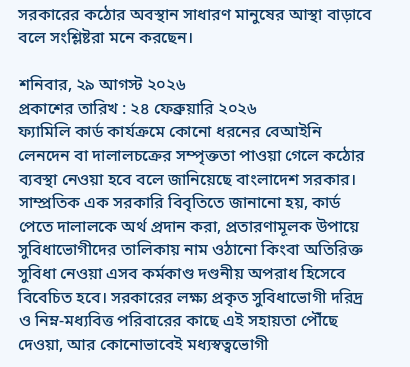সরকারের কঠোর অবস্থান সাধারণ মানুষের আস্থা বাড়াবে বলে সংশ্লিষ্টরা মনে করছেন।

শনিবার, ২৯ আগস্ট ২০২৬
প্রকাশের তারিখ : ২৪ ফেব্রুয়ারি ২০২৬
ফ্যামিলি কার্ড কার্যক্রমে কোনো ধরনের বেআইনি লেনদেন বা দালালচক্রের সম্পৃক্ততা পাওয়া গেলে কঠোর ব্যবস্থা নেওয়া হবে বলে জানিয়েছে বাংলাদেশ সরকার। সাম্প্রতিক এক সরকারি বিবৃতিতে জানানো হয়, কার্ড পেতে দালালকে অর্থ প্রদান করা, প্রতারণামূলক উপায়ে সুবিধাভোগীদের তালিকায় নাম ওঠানো কিংবা অতিরিক্ত সুবিধা নেওয়া এসব কর্মকাণ্ড দণ্ডনীয় অপরাধ হিসেবে বিবেচিত হবে। সরকারের লক্ষ্য প্রকৃত সুবিধাভোগী দরিদ্র ও নিম্ন-মধ্যবিত্ত পরিবারের কাছে এই সহায়তা পৌঁছে দেওয়া, আর কোনোভাবেই মধ্যস্বত্বভোগী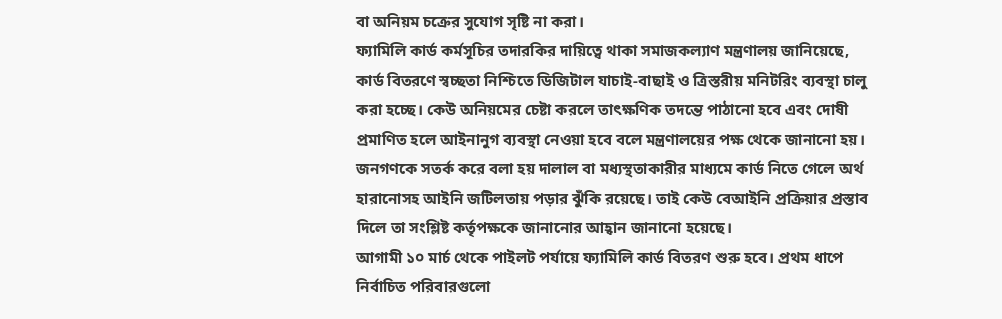বা অনিয়ম চক্রের সুযোগ সৃষ্টি না করা।
ফ্যামিলি কার্ড কর্মসূচির তদারকির দায়িত্বে থাকা সমাজকল্যাণ মন্ত্রণালয় জানিয়েছে, কার্ড বিতরণে স্বচ্ছতা নিশ্চিতে ডিজিটাল যাচাই-বাছাই ও ত্রিস্তরীয় মনিটরিং ব্যবস্থা চালু করা হচ্ছে। কেউ অনিয়মের চেষ্টা করলে তাৎক্ষণিক তদন্তে পাঠানো হবে এবং দোষী প্রমাণিত হলে আইনানুগ ব্যবস্থা নেওয়া হবে বলে মন্ত্রণালয়ের পক্ষ থেকে জানানো হয়। জনগণকে সতর্ক করে বলা হয় দালাল বা মধ্যস্থতাকারীর মাধ্যমে কার্ড নিতে গেলে অর্থ হারানোসহ আইনি জটিলতায় পড়ার ঝুঁকি রয়েছে। তাই কেউ বেআইনি প্রক্রিয়ার প্রস্তাব দিলে তা সংশ্লিষ্ট কর্তৃপক্ষকে জানানোর আহ্বান জানানো হয়েছে।
আগামী ১০ মার্চ থেকে পাইলট পর্যায়ে ফ্যামিলি কার্ড বিতরণ শুরু হবে। প্রথম ধাপে নির্বাচিত পরিবারগুলো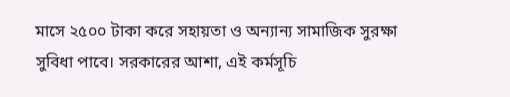মাসে ২৫০০ টাকা করে সহায়তা ও অন্যান্য সামাজিক সুরক্ষা সুবিধা পাবে। সরকারের আশা, এই কর্মসূচি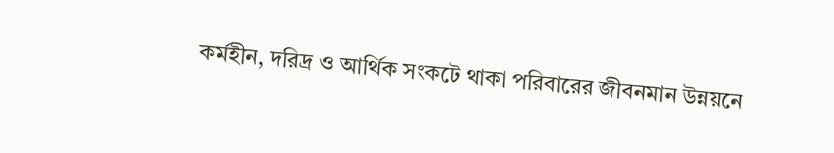কর্মহীন, দরিদ্র ও আর্থিক সংকটে থাকা পরিবারের জীবনমান উন্নয়নে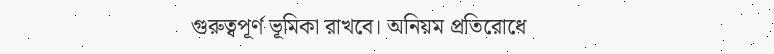গুরুত্বপূর্ণ ভূমিকা রাখবে। অনিয়ম প্রতিরোধে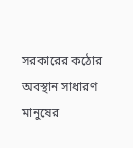সরকারের কঠোর অবস্থান সাধারণ মানুষের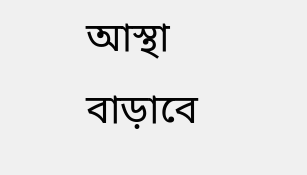আস্থা বাড়াবে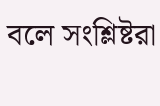বলে সংশ্লিষ্টরা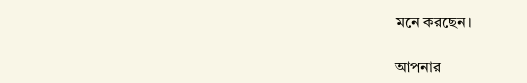মনে করছেন।

আপনার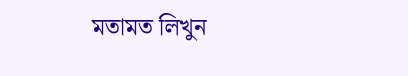মতামত লিখুন